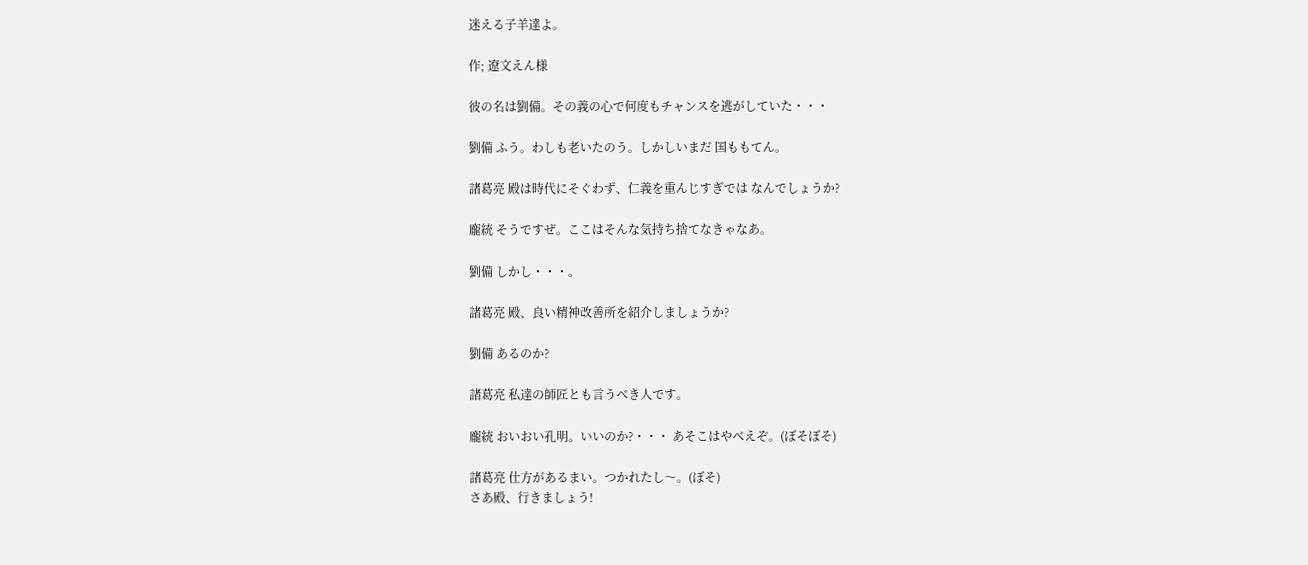迷える子羊達よ。

作; 遼文えん様

彼の名は劉備。その義の心で何度もチャンスを逃がしていた・・・

劉備 ふう。わしも老いたのう。しかしいまだ 国ももてん。

諸葛亮 殿は時代にそぐわず、仁義を重んじすぎでは なんでしょうか?

龐統 そうですぜ。ここはそんな気持ち捨てなきゃなあ。

劉備 しかし・・・。

諸葛亮 殿、良い精神改善所を紹介しましょうか?

劉備 あるのか?

諸葛亮 私達の師匠とも言うべき人です。

龐統 おいおい孔明。いいのか?・・・ あそこはやべえぞ。(ぼそぼそ)

諸葛亮 仕方があるまい。つかれたし〜。(ぼそ)
さあ殿、行きましょう!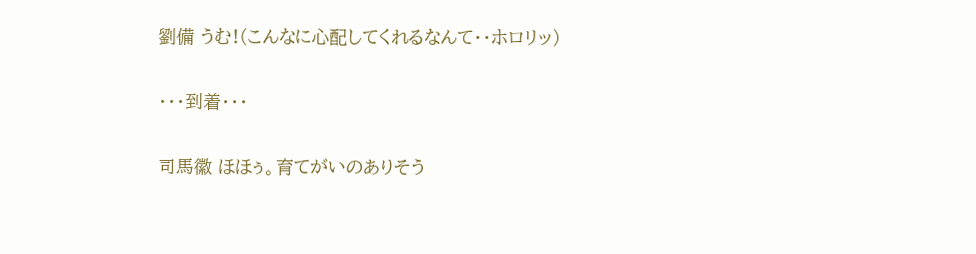劉備 うむ!(こんなに心配してくれるなんて・・ホロリッ)

・・・到着・・・

司馬徽 ほほぅ。育てがいのありそう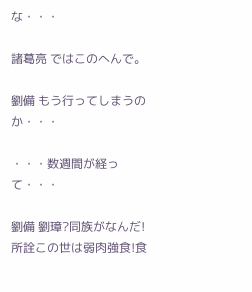な・・・

諸葛亮 ではこのへんで。

劉備 もう行ってしまうのか・・・

・・・数週間が経って・・・

劉備 劉璋?同族がなんだ!所詮この世は弱肉強食!食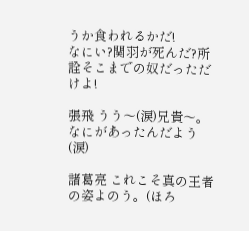うか食われるかだ!
なにい?関羽が死んだ?所詮そこまでの奴だっただけよ!

張飛 うう〜(涙)兄貴〜。なにがあったんだよう(涙)

諸葛亮 これこそ真の王者の姿よのう。(ほろ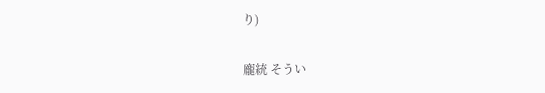り)

龐統 そうい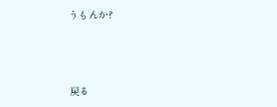うもんか?



戻る